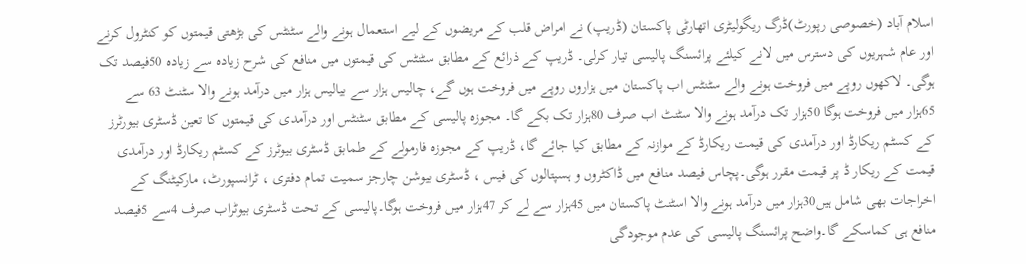اسلام آباد (خصوصی رپورٹ)ڈرگ ریگولیٹری اتھارٹی پاکستان (ڈریپ) نے امراض قلب کے مریضوں کے لیے استعمال ہونے والے سٹنٹس کی بڑھتی قیمتوں کو کنٹرول کرنے اور عام شہریوں کی دسترس میں لانے کیلئے پرائسنگ پالیسی تیار کرلی۔ ڈریپ کے ذرائع کے مطابق سٹنٹس کی قیمتوں میں منافع کی شرح زیادہ سے زیادہ 50فیصد تک ہوگی۔ لاکھوں روپے میں فروخت ہونے والے سٹنٹس اب پاکستان میں ہزاروں روپے میں فروخت ہوں گے، چالیس ہزار سے بیالیس ہزار میں درآمد ہونے والا سٹنٹ 63 سے 65ہزار میں فروخت ہوگا 50ہزار تک درآمد ہونے والا سٹنٹ اب صرف 80ہزار تک بکے گا۔ مجوزہ پالیسی کے مطابق سٹنٹس اور درآمدی کی قیمتوں کا تعین ڈسٹری بیورٹرز کے کسٹم ریکارڈ اور درآمدی کی قیمت ریکارڈ کے موازنہ کے مطابق کیا جائے گا، ڈریپ کے مجوزہ فارمولے کے طمابق ڈسٹری بیوٹرز کے کسٹم ریکارڈ اور درآمدی قیمت کے ریکار ڈ پر قیمت مقرر ہوگی۔پچاس فیصد منافع میں ڈاکٹروں و ہسپتالوں کی فیس ، ڈسٹری بیوشن چارجز سمیت تمام دفتری ، ٹرانسپورٹ، مارکیٹنگ کے اخراجات بھی شامل ہیں30ہزار میں درآمد ہونے والا اسٹنٹ پاکستان میں 45ہزار سے لے کر 47ہزار میں فروخت ہوگا۔پالیسی کے تحت ڈسٹری بیوٹراب صرف 4سے 5فیصد منافع ہی کماسکے گا۔واضح پرائسنگ پالیسی کی عدم موجودگی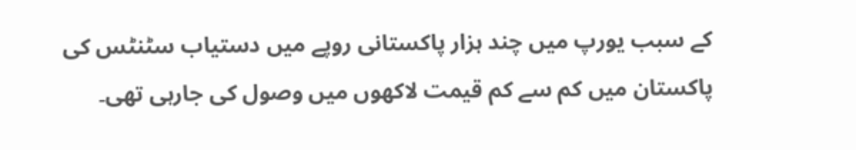کے سبب یورپ میں چند ہزار پاکستانی روپے میں دستیاب سٹنٹس کی پاکستان میں کم سے کم قیمت لاکھوں میں وصول کی جارہی تھی۔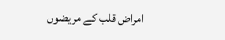امراض قلب کے مریضوں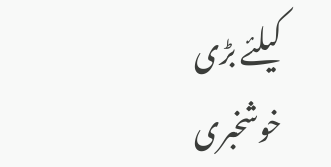کیلئے بڑی خوشخبری